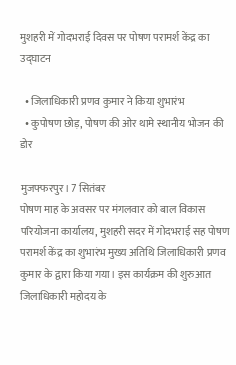मुशहरी में गोदभराई दिवस पर पोषण परामर्श केंद्र का उद्घाटन

  • जिलाधिकारी प्रणव कुमार ने किया शुभारंभ
  • कुपोषण छोड़, पोषण की ओर थामे स्थानीय भोजन की डोर

मुजफ्फरपुर। 7 सितंबर
पोषण माह के अवसर पर मंगलवार को बाल विकास परियोजना कार्यालय, मुशहरी सदर में गोदभराई सह पोषण परामर्श केंद्र का शुभारंभ मुख्य अतिथि जिलाधिकारी प्रणव कुमार के द्वारा किया गया। इस कार्यक्रम की शुरुआत जिलाधिकारी महोदय के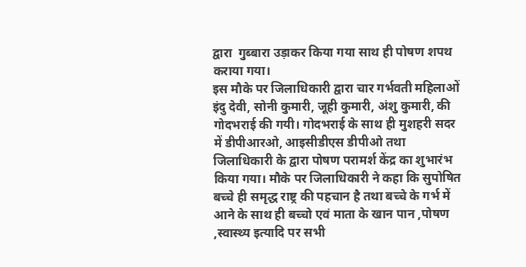द्वारा  गुब्बारा उड़ाकर किया गया साथ ही पोषण शपथ कराया गया।
इस मौके पर जिलाधिकारी द्वारा चार गर्भवती महिलाओं इंदु देवी, सोनी कुमारी, जूही कुमारी, अंशु कुमारी, की गोदभराई की गयी। गोदभराई के साथ ही मुशहरी सदर में डीपीआरओ, आइसीडीएस डीपीओ तथा जिलाधिकारी के द्वारा पोषण परामर्श केंद्र का शुभारंभ किया गया। मौके पर जिलाधिकारी ने कहा कि सुपोषित बच्चे ही समृद्ध राष्ट्र की पहचान है तथा बच्चे के गर्भ में आने के साथ ही बच्चो एवं माता के खान पान ,पोषण ,स्वास्थ्य इत्यादि पर सभी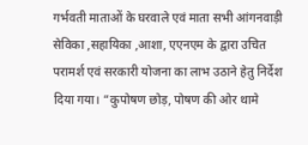गर्भवती माताओं के घरवाले एवं माता सभी आंगनवाड़ी सेविका ,सहायिका ,आशा, एएनएम के द्वारा उचित परामर्श एवं सरकारी योजना का लाभ उठाने हेतु निर्देश दिया गया। “कुपोषण छोड़, पोषण की ओर थामे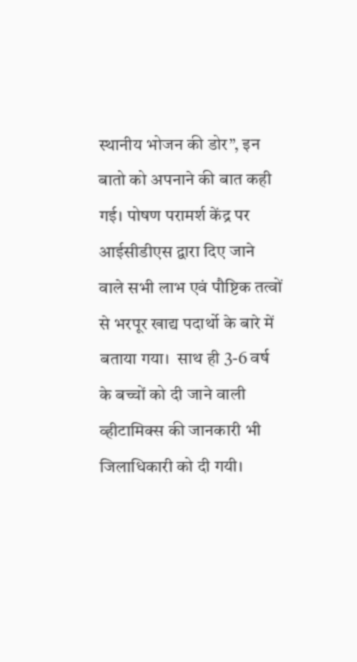स्थानीय भोजन की डोर”, इन बातो को अपनाने की बात कही गई। पोषण परामर्श केंद्र पर आईसीडीएस द्वारा दिए जाने वाले सभी लाभ एवं पौष्टिक तत्वों से भरपूर खाद्य पदार्थो के बारे में बताया गया।  साथ ही 3-6 वर्ष के बच्चों को दी जाने वाली व्हीटामिक्स की जानकारी भी जिलाधिकारी को दी गयी।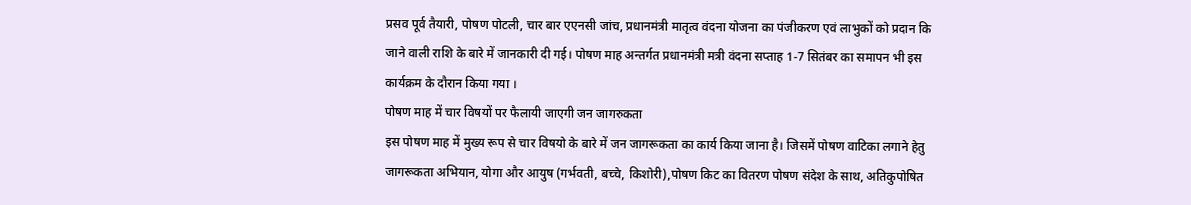प्रसव पूर्व तैयारी, पोषण पोटली, चार बार एएनसी जांच, प्रधानमंत्री मातृत्व वंदना योजना का पंजीकरण एवं लाभुकों को प्रदान कि जाने वाली राशि के बारे में जानकारी दी गई। पोषण माह अन्तर्गत प्रधानमंत्री मत्री वंदना सप्ताह 1-7 सितंबर का समापन भी इस कार्यक्रम के दौरान किया गया ।
पोषण माह में चार विषयों पर फैलायी जाएगी जन जागरुकता
इस पोषण माह में मुख्य रूप से चार विषयो के बारे में जन जागरूकता का कार्य किया जाना है। जिसमें पोषण वाटिका लगाने हेतु जागरूकता अभियान, योगा और आयुष (गर्भवती, बच्चे, किशोरी),पोषण किट का वितरण पोषण संदेश के साथ, अतिकुपोषित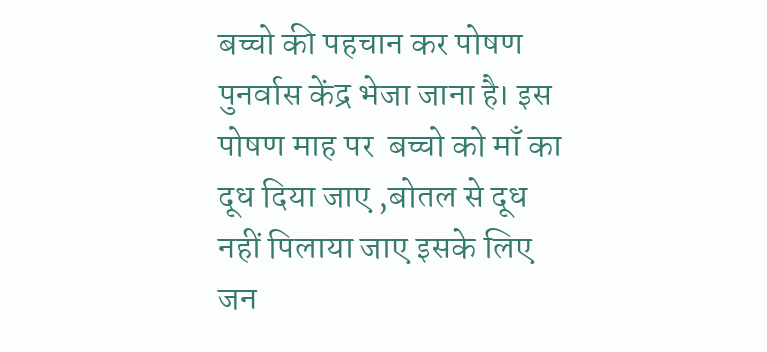बच्चो की पहचान कर पोषण पुनर्वास केंद्र भेजा जाना है। इस पोषण माह पर  बच्चो को माँ का दूध दिया जाए ,बोतल से दूध नहीं पिलाया जाए इसके लिए जन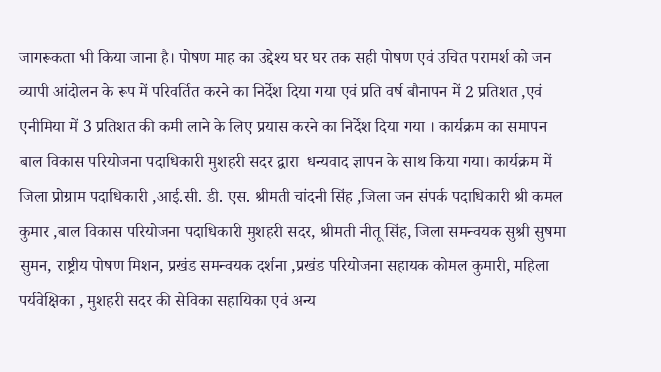जागरूकता भी किया जाना है। पोषण माह का उद्देश्य घर घर तक सही पोषण एवं उचित परामर्श को जन व्यापी आंदोलन के रूप में परिवर्तित करने का निर्देश दिया गया एवं प्रति वर्ष बौनापन में 2 प्रतिशत ,एवं एनीमिया में 3 प्रतिशत की कमी लाने के लिए प्रयास करने का निर्देश दिया गया । कार्यक्रम का समापन बाल विकास परियोजना पदाधिकारी मुशहरी सदर द्वारा  धन्यवाद ज्ञापन के साथ किया गया। कार्यक्रम में जिला प्रोग्राम पदाधिकारी ,आई.सी. डी. एस. श्रीमती चांदनी सिंह ,जिला जन संपर्क पदाधिकारी श्री कमल कुमार ,बाल विकास परियोजना पदाधिकारी मुशहरी सदर, श्रीमती नीतू सिंह, जिला समन्वयक सुश्री सुषमा सुमन, राष्ट्रीय पोषण मिशन, प्रखंड समन्वयक दर्शना ,प्रखंड परियोजना सहायक कोमल कुमारी, महिला पर्यवेक्षिका , मुशहरी सदर की सेविका सहायिका एवं अन्य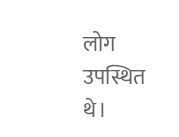लोग उपस्थित थे।